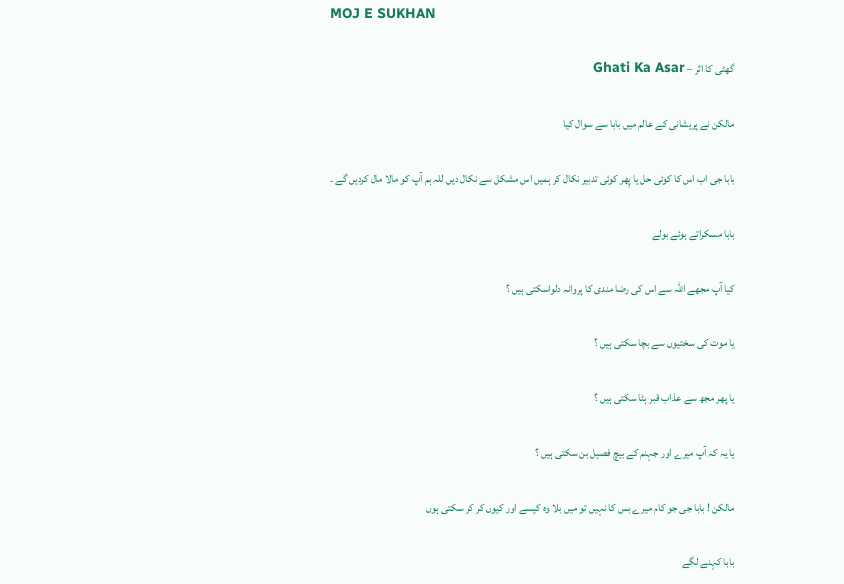MOJ E SUKHAN

گھٹی کا اثر – Ghati Ka Asar

مالکن نے پریشانی کے عالم میں بابا سے سوال کیا

بابا جی اب اس کا کوئی حل یا پِھر کوئی تدبیر نکال کر ہمیں اس مشکل سے نکال دیں للہ ہم آپ کو مالا مال کردیں گے ۔

بابا مسکراتے ہوئے بولے

کیا آپ مجھے اللہ سے اس کی رضا مندی کا پروانہ دلواسکتی ہیں ؟

یا موت کی سختیوں سے بچا سکتی ہیں ؟

یا پھر مجھ سے عذاب قبر ہٹا سکتی ہیں ؟

یا یہ کہ آپ میرے اور جہنم کے بیچ فصیل بن سکتی ہیں ؟

مالکن ! بابا جی جو کام میرے بس کا نہیں تو میں بلا وہ کیسے اور کیوں کر کر سکتی ہوں

بابا کہنے لگے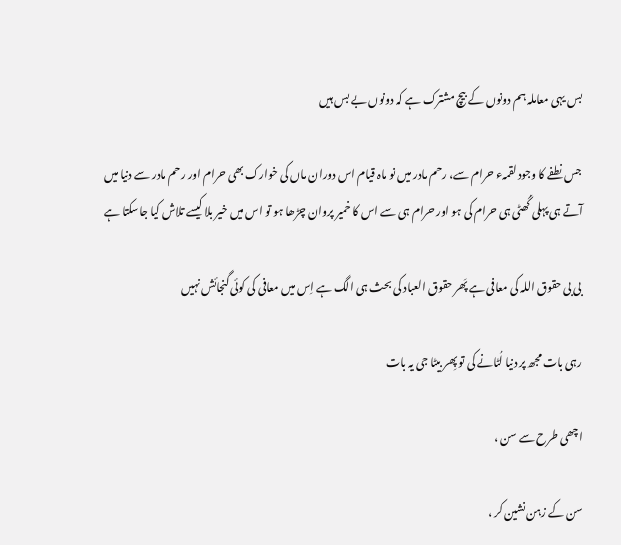بس یہی معاملہ ہم دونوں کے بیچ مشترک ہے کہ دونوں بے بس ہیں

جس نطفے کا وجود لقمہء حرام سے، رحم مادر میں نو ماہ قیام اس دوران ماں کی خوارک بھی حرام اور رحم مادر سے دنیا میں آتے ہی پہلی گُھٹی ہی حرام کی ہو اور حرام ہی سے اس کا خمیر پروان چڑھا ہو تو اس میں خیر بلا کیسے تلاش کیا جاسکتا ہے

بی بی حقوق اللہ کی معافی ہے پَھر حقوق العباد کی بحث ہی الگ ہے اِس میں معافی کی کوئی گنجائش نہیں

رہی بات مجھ پر دنیا لُٹانے کی تو پِھر بیٹا جی یہ بات

اچھی طرح سے سن ،

سن کے زہن نشین کر ،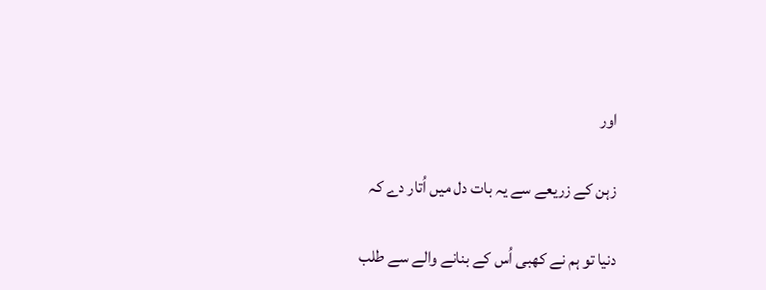اور

زہن کے زریعے سے یہ بات دل میں اُتار دے کہ

دنیا تو ہم نے کھبی اُس کے بنانے والے سے طلب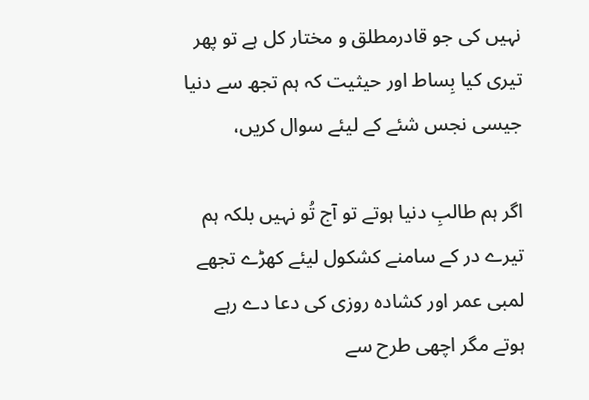نہیں کی جو قادرمطلق و مختار کل ہے تو پھر تیری کیا بِساط اور حیثیت کہ ہم تجھ سے دنیا جیسی نجس شئے کے لیئے سوال کریں،

اگر ہم طالبِ دنیا ہوتے تو آج تُو نہیں بلکہ ہم تیرے در کے سامنے کشکول لیئے کھڑے تجھے لمبی عمر اور کشادہ روزی کی دعا دے رہے ہوتے مگر اچھی طرح سے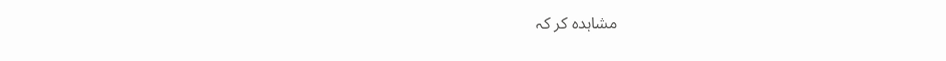مشاہدہ کر کہ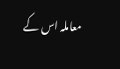معاملہ اس کے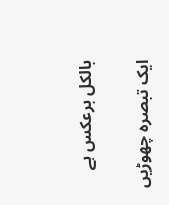بالکل برعکس ہے

ایک تبصرہ چھوڑیں